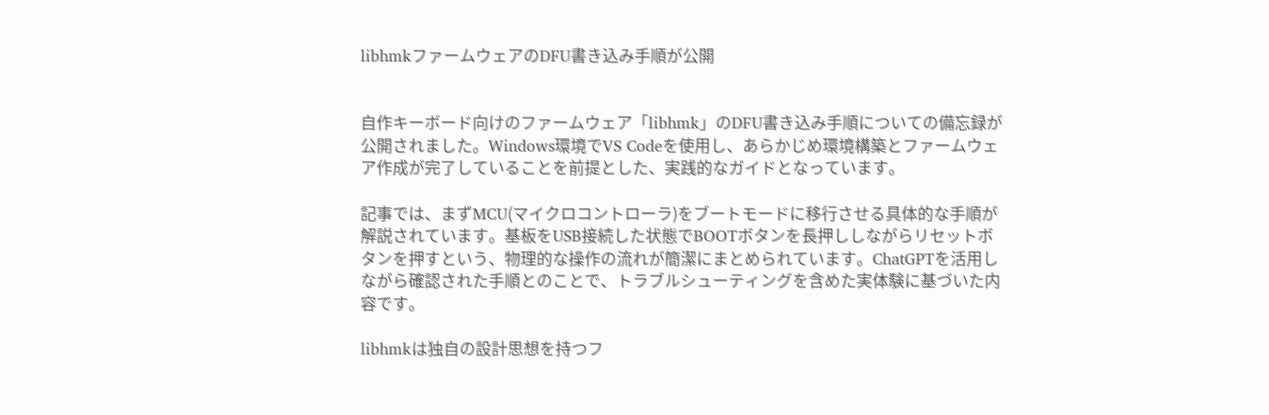libhmkファームウェアのDFU書き込み手順が公開


自作キーボード向けのファームウェア「libhmk」のDFU書き込み手順についての備忘録が公開されました。Windows環境でVS Codeを使用し、あらかじめ環境構築とファームウェア作成が完了していることを前提とした、実践的なガイドとなっています。

記事では、まずMCU(マイクロコントローラ)をブートモードに移行させる具体的な手順が解説されています。基板をUSB接続した状態でBOOTボタンを長押ししながらリセットボタンを押すという、物理的な操作の流れが簡潔にまとめられています。ChatGPTを活用しながら確認された手順とのことで、トラブルシューティングを含めた実体験に基づいた内容です。

libhmkは独自の設計思想を持つフ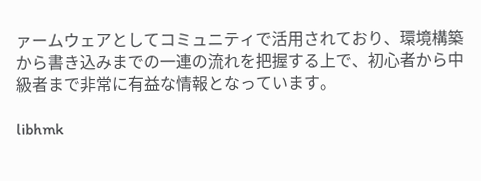ァームウェアとしてコミュニティで活用されており、環境構築から書き込みまでの一連の流れを把握する上で、初心者から中級者まで非常に有益な情報となっています。

libhmk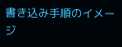書き込み手順のイメージ